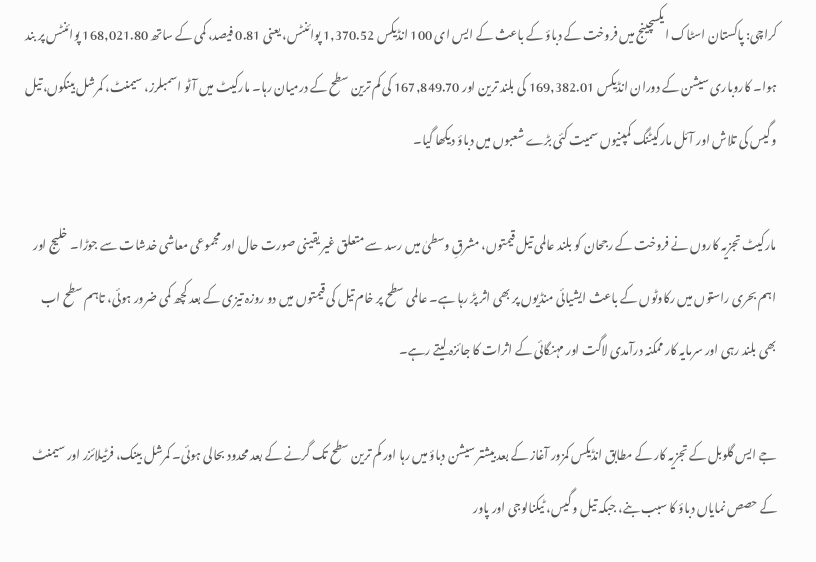کراچی: پاکستان اسٹاک ایکسچینج میں فروخت کے دباؤ کے باعث کے ایس ای 100 انڈیکس 1,370.52 پوائنٹس، یعنی 0.81 فیصد، کمی کے ساتھ 168,021.80 پوائنٹس پر بند ہوا۔ کاروباری سیشن کے دوران انڈیکس 169,382.01 کی بلند ترین اور 167,849.70 کی کم ترین سطح کے درمیان رہا۔ مارکیٹ میں آٹو اسمبلرز، سیمنٹ، کمرشل بینکوں، تیل و گیس کی تلاش اور آئل مارکیٹنگ کمپنیوں سمیت کئی بڑے شعبوں میں دباؤ دیکھا گیا۔

مارکیٹ تجزیہ کاروں نے فروخت کے رجحان کو بلند عالمی تیل قیمتوں، مشرقِ وسطیٰ میں رسد سے متعلق غیر یقینی صورت حال اور مجموعی معاشی خدشات سے جوڑا۔ خلیج اور اہم بحری راستوں میں رکاوٹوں کے باعث ایشیائی منڈیوں پر بھی اثر پڑ رہا ہے۔ عالمی سطح پر خام تیل کی قیمتوں میں دو روزہ تیزی کے بعد کچھ کمی ضرور ہوئی، تاہم سطح اب بھی بلند رہی اور سرمایہ کار ممکنہ درآمدی لاگت اور مہنگائی کے اثرات کا جائزہ لیتے رہے۔

جے ایس گلوبل کے تجزیہ کار کے مطابق انڈیکس کمزور آغاز کے بعد بیشتر سیشن دباؤ میں رہا اور کم ترین سطح تک گرنے کے بعد محدود بحالی ہوئی۔ کمرشل بینک، فرٹیلائزر اور سیمنٹ کے حصص نمایاں دباؤ کا سبب بنے، جبکہ تیل و گیس، ٹیکنالوجی اور پاور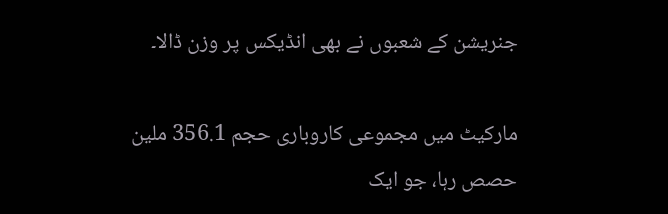جنریشن کے شعبوں نے بھی انڈیکس پر وزن ڈالا۔

مارکیٹ میں مجموعی کاروباری حجم 356.1 ملین حصص رہا، جو ایک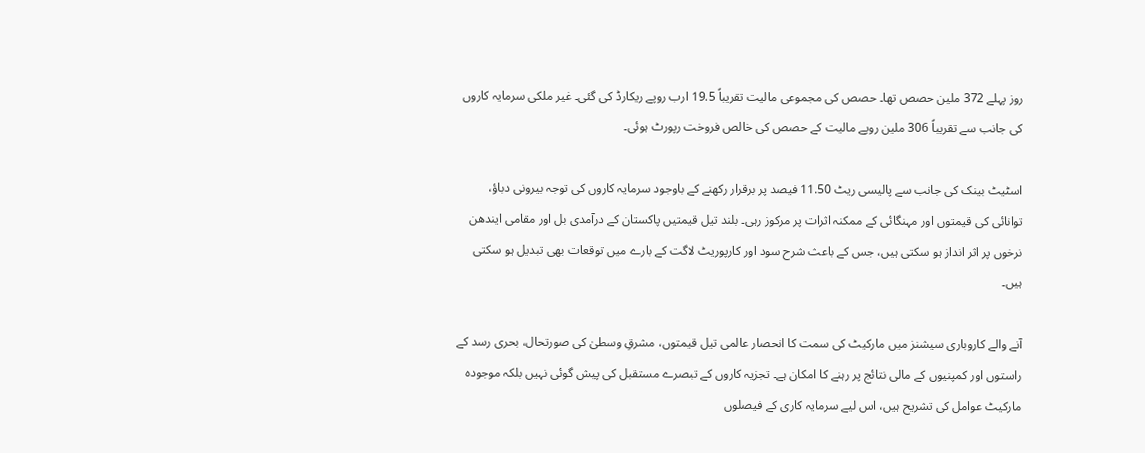روز پہلے 372 ملین حصص تھا۔ حصص کی مجموعی مالیت تقریباً 19.5 ارب روپے ریکارڈ کی گئی۔ غیر ملکی سرمایہ کاروں کی جانب سے تقریباً 306 ملین روپے مالیت کے حصص کی خالص فروخت رپورٹ ہوئی۔

اسٹیٹ بینک کی جانب سے پالیسی ریٹ 11.50 فیصد پر برقرار رکھنے کے باوجود سرمایہ کاروں کی توجہ بیرونی دباؤ، توانائی کی قیمتوں اور مہنگائی کے ممکنہ اثرات پر مرکوز رہی۔ بلند تیل قیمتیں پاکستان کے درآمدی بل اور مقامی ایندھن نرخوں پر اثر انداز ہو سکتی ہیں، جس کے باعث شرح سود اور کارپوریٹ لاگت کے بارے میں توقعات بھی تبدیل ہو سکتی ہیں۔

آنے والے کاروباری سیشنز میں مارکیٹ کی سمت کا انحصار عالمی تیل قیمتوں، مشرقِ وسطیٰ کی صورتحال، بحری رسد کے راستوں اور کمپنیوں کے مالی نتائج پر رہنے کا امکان ہے۔ تجزیہ کاروں کے تبصرے مستقبل کی پیش گوئی نہیں بلکہ موجودہ مارکیٹ عوامل کی تشریح ہیں، اس لیے سرمایہ کاری کے فیصلوں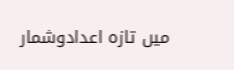میں تازہ اعدادوشمار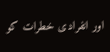اور انفرادی خطرات کو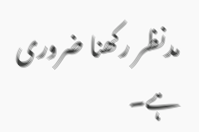مدنظر رکھنا ضروری ہے۔